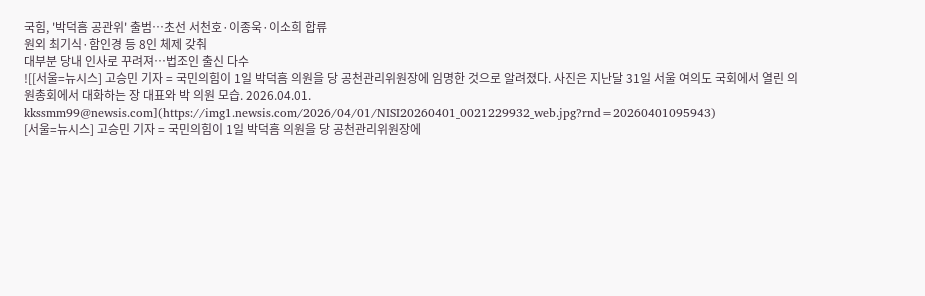국힘, '박덕흠 공관위' 출범…초선 서천호·이종욱·이소희 합류
원외 최기식·함인경 등 8인 체제 갖춰
대부분 당내 인사로 꾸려져…법조인 출신 다수
![[서울=뉴시스] 고승민 기자 = 국민의힘이 1일 박덕흠 의원을 당 공천관리위원장에 임명한 것으로 알려졌다. 사진은 지난달 31일 서울 여의도 국회에서 열린 의원총회에서 대화하는 장 대표와 박 의원 모습. 2026.04.01. kkssmm99@newsis.com](https://img1.newsis.com/2026/04/01/NISI20260401_0021229932_web.jpg?rnd=20260401095943)
[서울=뉴시스] 고승민 기자 = 국민의힘이 1일 박덕흠 의원을 당 공천관리위원장에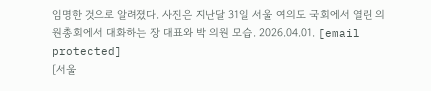임명한 것으로 알려졌다. 사진은 지난달 31일 서울 여의도 국회에서 열린 의원총회에서 대화하는 장 대표와 박 의원 모습. 2026.04.01. [email protected]
[서울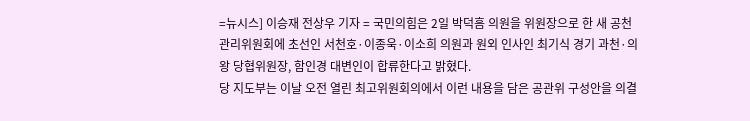=뉴시스] 이승재 전상우 기자 = 국민의힘은 2일 박덕흠 의원을 위원장으로 한 새 공천관리위원회에 초선인 서천호·이종욱·이소희 의원과 원외 인사인 최기식 경기 과천·의왕 당협위원장, 함인경 대변인이 합류한다고 밝혔다.
당 지도부는 이날 오전 열린 최고위원회의에서 이런 내용을 담은 공관위 구성안을 의결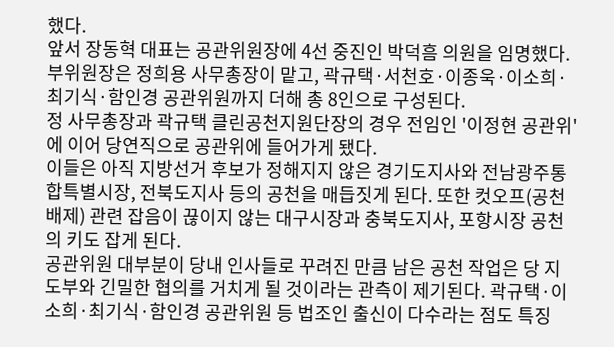했다.
앞서 장동혁 대표는 공관위원장에 4선 중진인 박덕흠 의원을 임명했다. 부위원장은 정희용 사무총장이 맡고, 곽규택·서천호·이종욱·이소희·최기식·함인경 공관위원까지 더해 총 8인으로 구성된다.
정 사무총장과 곽규택 클린공천지원단장의 경우 전임인 '이정현 공관위'에 이어 당연직으로 공관위에 들어가게 됐다.
이들은 아직 지방선거 후보가 정해지지 않은 경기도지사와 전남광주통합특별시장, 전북도지사 등의 공천을 매듭짓게 된다. 또한 컷오프(공천 배제) 관련 잡음이 끊이지 않는 대구시장과 충북도지사, 포항시장 공천의 키도 잡게 된다.
공관위원 대부분이 당내 인사들로 꾸려진 만큼 남은 공천 작업은 당 지도부와 긴밀한 협의를 거치게 될 것이라는 관측이 제기된다. 곽규택·이소희·최기식·함인경 공관위원 등 법조인 출신이 다수라는 점도 특징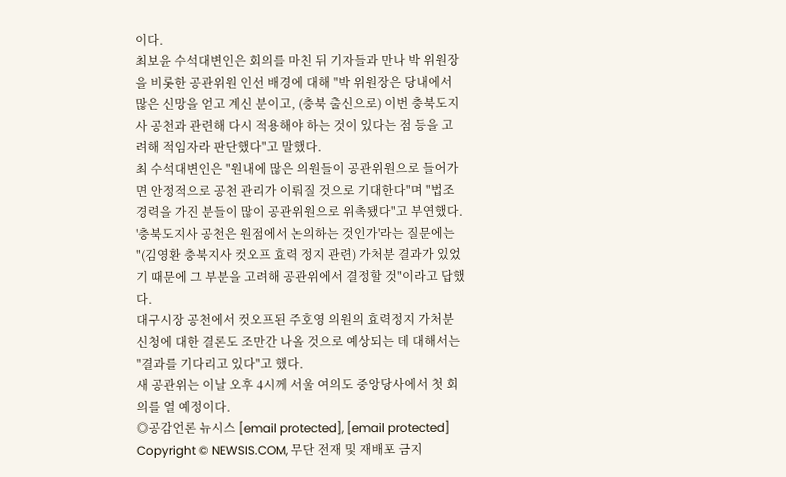이다.
최보윤 수석대변인은 회의를 마친 뒤 기자들과 만나 박 위원장을 비롯한 공관위원 인선 배경에 대해 "박 위원장은 당내에서 많은 신망을 얻고 계신 분이고, (충북 출신으로) 이번 충북도지사 공천과 관련해 다시 적용해야 하는 것이 있다는 점 등을 고려해 적임자라 판단했다"고 말했다.
최 수석대변인은 "원내에 많은 의원들이 공관위원으로 들어가면 안정적으로 공천 관리가 이뤄질 것으로 기대한다"며 "법조 경력을 가진 분들이 많이 공관위원으로 위촉됐다"고 부연했다.
'충북도지사 공천은 원점에서 논의하는 것인가'라는 질문에는 "(김영환 충북지사 컷오프 효력 정지 관련) 가처분 결과가 있었기 때문에 그 부분을 고려해 공관위에서 결정할 것"이라고 답했다.
대구시장 공천에서 컷오프된 주호영 의원의 효력정지 가처분 신청에 대한 결론도 조만간 나올 것으로 예상되는 데 대해서는 "결과를 기다리고 있다"고 했다.
새 공관위는 이날 오후 4시께 서울 여의도 중앙당사에서 첫 회의를 열 예정이다.
◎공감언론 뉴시스 [email protected], [email protected]
Copyright © NEWSIS.COM, 무단 전재 및 재배포 금지